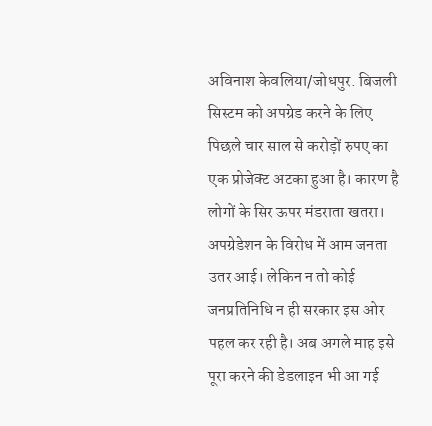अविनाश केवलिया/जोधपुर. बिजली सिस्टम को अपग्रेड करने के लिए पिछले चार साल से करोड़ों रुपए का एक प्रोजेक्ट अटका हुआ है। कारण है लोगों के सिर ऊपर मंडराता खतरा। अपग्रेडेशन के विरोध में आम जनता उतर आई। लेकिन न तो कोई जनप्रतिनिधि न ही सरकार इस ओर पहल कर रही है। अब अगले माह इसे पूरा करने की डेडलाइन भी आ गई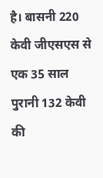है। बासनी 220 केवी जीएसएस से एक 35 साल पुरानी 132 केवी की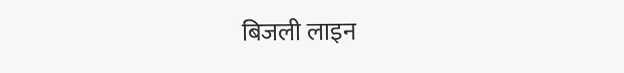बिजली लाइन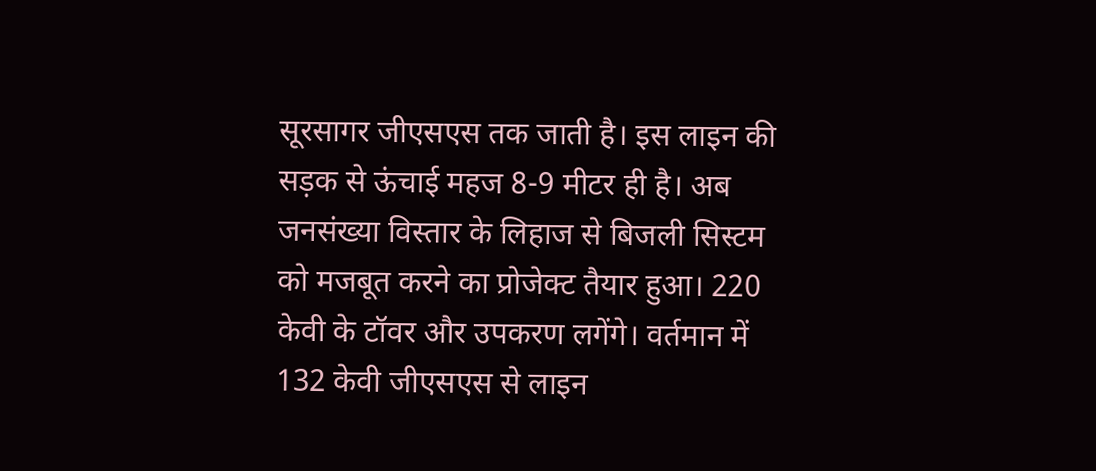सूरसागर जीएसएस तक जाती है। इस लाइन की सड़क से ऊंचाई महज 8-9 मीटर ही है। अब जनसंख्या विस्तार के लिहाज से बिजली सिस्टम को मजबूत करने का प्रोजेक्ट तैयार हुआ। 220 केवी के टॉवर और उपकरण लगेंगे। वर्तमान में 132 केवी जीएसएस से लाइन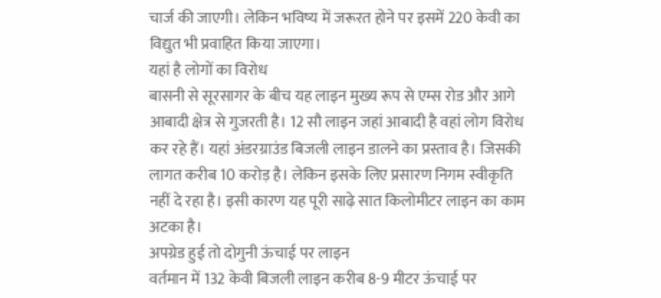चार्ज की जाएगी। लेकिन भविष्य में जरूरत होने पर इसमें 220 केवी का विद्युत भी प्रवाहित किया जाएगा।
यहां है लोगों का विरोध
बासनी से सूरसागर के बीच यह लाइन मुख्य रूप से एम्स रोड और आगे आबादी क्षेत्र से गुजरती है। 12 सौ लाइन जहां आबादी है वहां लोग विरोध कर रहे हैं। यहां अंडरग्राउंड बिजली लाइन डालने का प्रस्ताव है। जिसकी लागत करीब 10 करोड़ है। लेकिन इसके लिए प्रसारण निगम स्वीकृति नहीं दे रहा है। इसी कारण यह पूरी साढ़े सात किलोमीटर लाइन का काम अटका है।
अपग्रेड हुई तो दोगुनी ऊंचाई पर लाइन
वर्तमान में 132 केवी बिजली लाइन करीब 8-9 मीटर ऊंचाई पर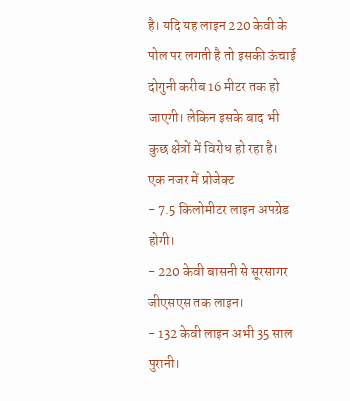है। यदि यह लाइन 220 केवी के पोल पर लगती है तो इसकी ऊंचाई दोगुनी करीब 16 मीटर तक हो जाएगी। लेकिन इसके बाद भी कुछ क्षेत्रों में विरोध हो रहा है।
एक नजर में प्रोजेक्ट
- 7.5 किलोमीटर लाइन अपग्रेड होगी।
- 220 केवी बासनी से सूरसागर जीएसएस तक लाइन।
- 132 केवी लाइन अभी 35 साल पुरानी।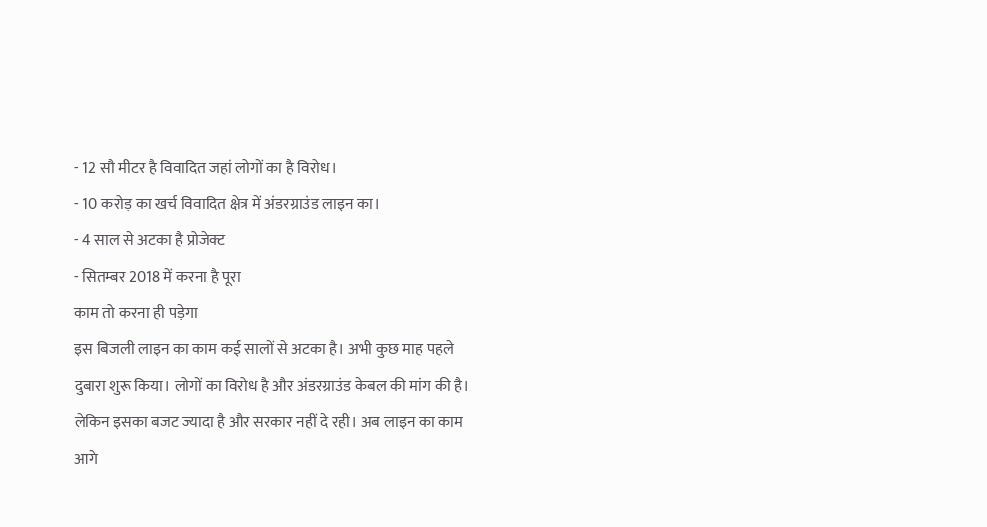- 12 सौ मीटर है विवादित जहां लोगों का है विरोध।
- 10 करोड़ का खर्च विवादित क्षेत्र में अंडरग्राउंड लाइन का।
- 4 साल से अटका है प्रोजेक्ट
- सितम्बर 2018 में करना है पूरा
काम तो करना ही पड़ेगा
इस बिजली लाइन का काम कई सालों से अटका है। अभी कुछ माह पहले दुबारा शुरू किया। लोगों का विरोध है और अंडरग्राउंड केबल की मांग की है। लेकिन इसका बजट ज्यादा है और सरकार नहीं दे रही। अब लाइन का काम आगे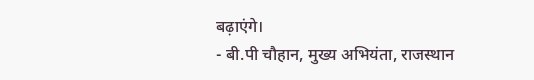बढ़ाएंगे।
- बी.पी चौहान, मुख्य अभियंता, राजस्थान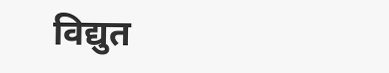विद्युत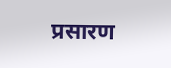प्रसारण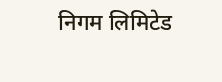निगम लिमिटेड